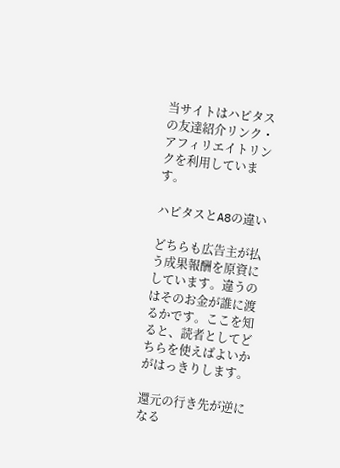当サイトはハピタスの友達紹介リンク・アフィリエイトリンクを利用しています。

ハピタスとA8の違い

どちらも広告主が払う成果報酬を原資にしています。違うのはそのお金が誰に渡るかです。ここを知ると、読者としてどちらを使えばよいかがはっきりします。

還元の行き先が逆になる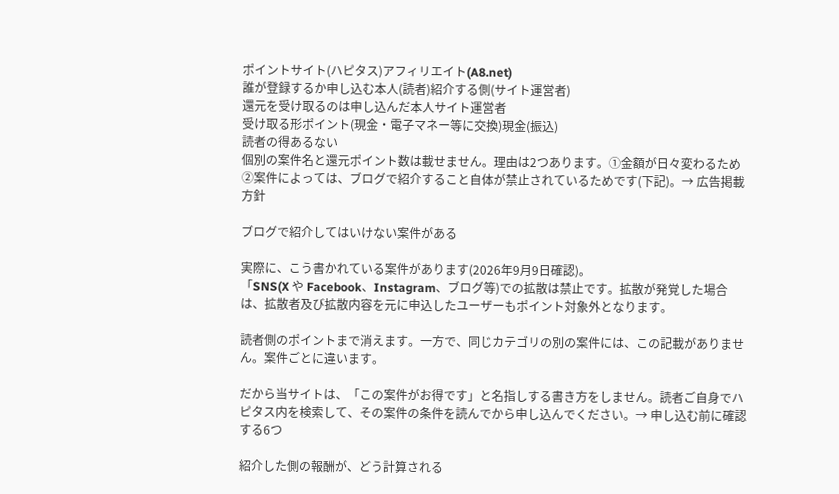ポイントサイト(ハピタス)アフィリエイト(A8.net)
誰が登録するか申し込む本人(読者)紹介する側(サイト運営者)
還元を受け取るのは申し込んだ本人サイト運営者
受け取る形ポイント(現金・電子マネー等に交換)現金(振込)
読者の得あるない
個別の案件名と還元ポイント数は載せません。理由は2つあります。①金額が日々変わるため②案件によっては、ブログで紹介すること自体が禁止されているためです(下記)。→ 広告掲載方針

ブログで紹介してはいけない案件がある

実際に、こう書かれている案件があります(2026年9月9日確認)。
「SNS(X や Facebook、Instagram、ブログ等)での拡散は禁止です。拡散が発覚した場合は、拡散者及び拡散内容を元に申込したユーザーもポイント対象外となります。

読者側のポイントまで消えます。一方で、同じカテゴリの別の案件には、この記載がありません。案件ごとに違います。

だから当サイトは、「この案件がお得です」と名指しする書き方をしません。読者ご自身でハピタス内を検索して、その案件の条件を読んでから申し込んでください。→ 申し込む前に確認する6つ

紹介した側の報酬が、どう計算される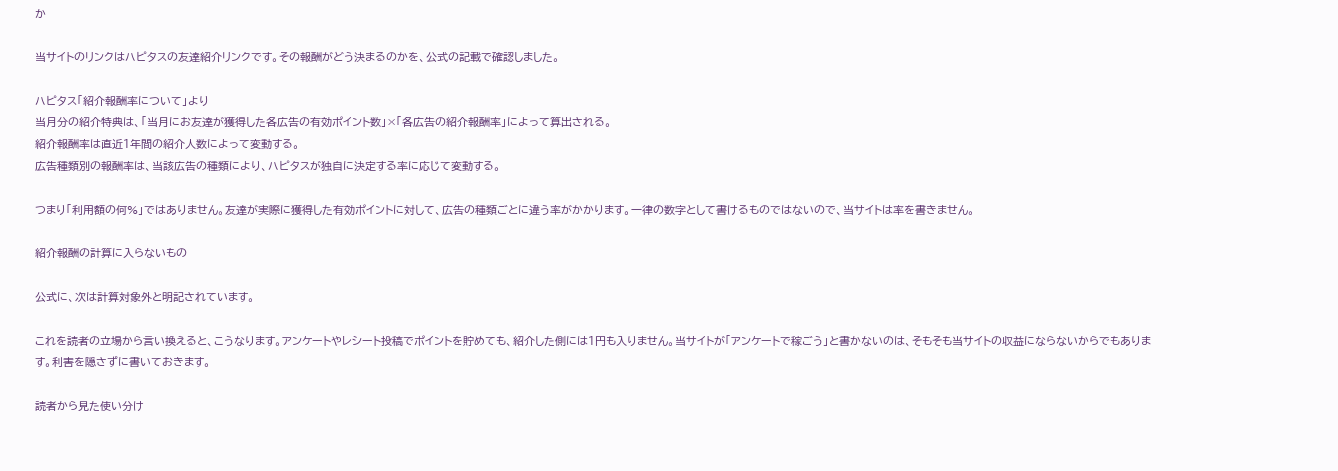か

当サイトのリンクはハピタスの友達紹介リンクです。その報酬がどう決まるのかを、公式の記載で確認しました。

ハピタス「紹介報酬率について」より
当月分の紹介特典は、「当月にお友達が獲得した各広告の有効ポイント数」×「各広告の紹介報酬率」によって算出される。
紹介報酬率は直近1年間の紹介人数によって変動する。
広告種類別の報酬率は、当該広告の種類により、ハピタスが独自に決定する率に応じて変動する。

つまり「利用額の何%」ではありません。友達が実際に獲得した有効ポイントに対して、広告の種類ごとに違う率がかかります。一律の数字として書けるものではないので、当サイトは率を書きません。

紹介報酬の計算に入らないもの

公式に、次は計算対象外と明記されています。

これを読者の立場から言い換えると、こうなります。アンケートやレシート投稿でポイントを貯めても、紹介した側には1円も入りません。当サイトが「アンケートで稼ごう」と書かないのは、そもそも当サイトの収益にならないからでもあります。利害を隠さずに書いておきます。

読者から見た使い分け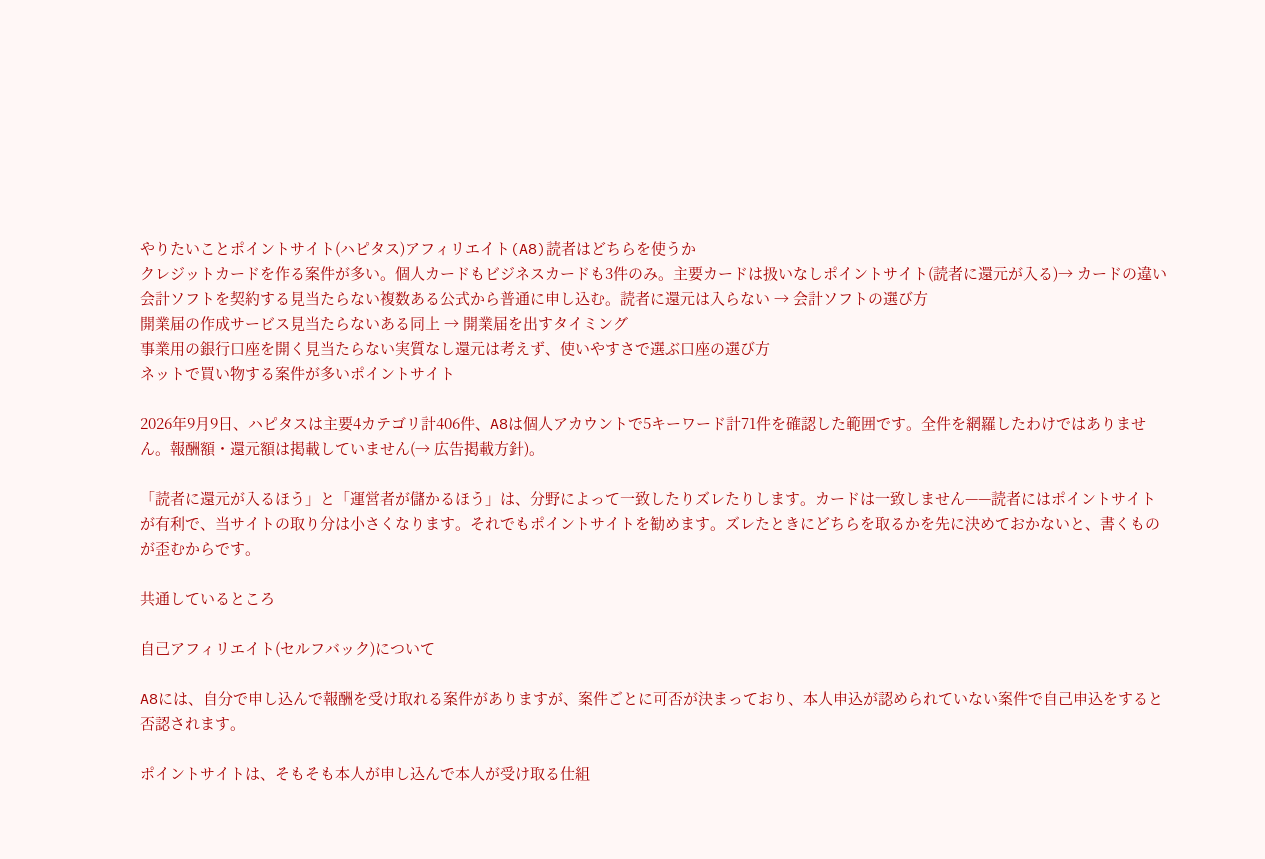やりたいことポイントサイト(ハピタス)アフィリエイト(A8)読者はどちらを使うか
クレジットカードを作る案件が多い。個人カードもビジネスカードも3件のみ。主要カードは扱いなしポイントサイト(読者に還元が入る)→ カードの違い
会計ソフトを契約する見当たらない複数ある公式から普通に申し込む。読者に還元は入らない → 会計ソフトの選び方
開業届の作成サービス見当たらないある同上 → 開業届を出すタイミング
事業用の銀行口座を開く見当たらない実質なし還元は考えず、使いやすさで選ぶ口座の選び方
ネットで買い物する案件が多いポイントサイト

2026年9月9日、ハピタスは主要4カテゴリ計406件、A8は個人アカウントで5キーワード計71件を確認した範囲です。全件を網羅したわけではありません。報酬額・還元額は掲載していません(→ 広告掲載方針)。

「読者に還元が入るほう」と「運営者が儲かるほう」は、分野によって一致したりズレたりします。カードは一致しません——読者にはポイントサイトが有利で、当サイトの取り分は小さくなります。それでもポイントサイトを勧めます。ズレたときにどちらを取るかを先に決めておかないと、書くものが歪むからです。

共通しているところ

自己アフィリエイト(セルフバック)について

A8には、自分で申し込んで報酬を受け取れる案件がありますが、案件ごとに可否が決まっており、本人申込が認められていない案件で自己申込をすると否認されます。

ポイントサイトは、そもそも本人が申し込んで本人が受け取る仕組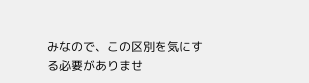みなので、この区別を気にする必要がありませ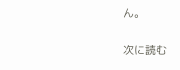ん。

次に読む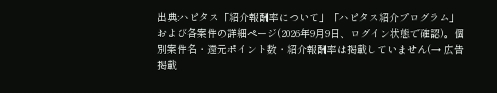出典:ハピタス「紹介報酬率について」「ハピタス紹介プログラム」および各案件の詳細ページ(2026年9月9日、ログイン状態で確認)。個別案件名・還元ポイント数・紹介報酬率は掲載していません(→ 広告掲載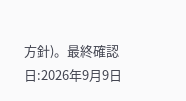方針)。最終確認日:2026年9月9日